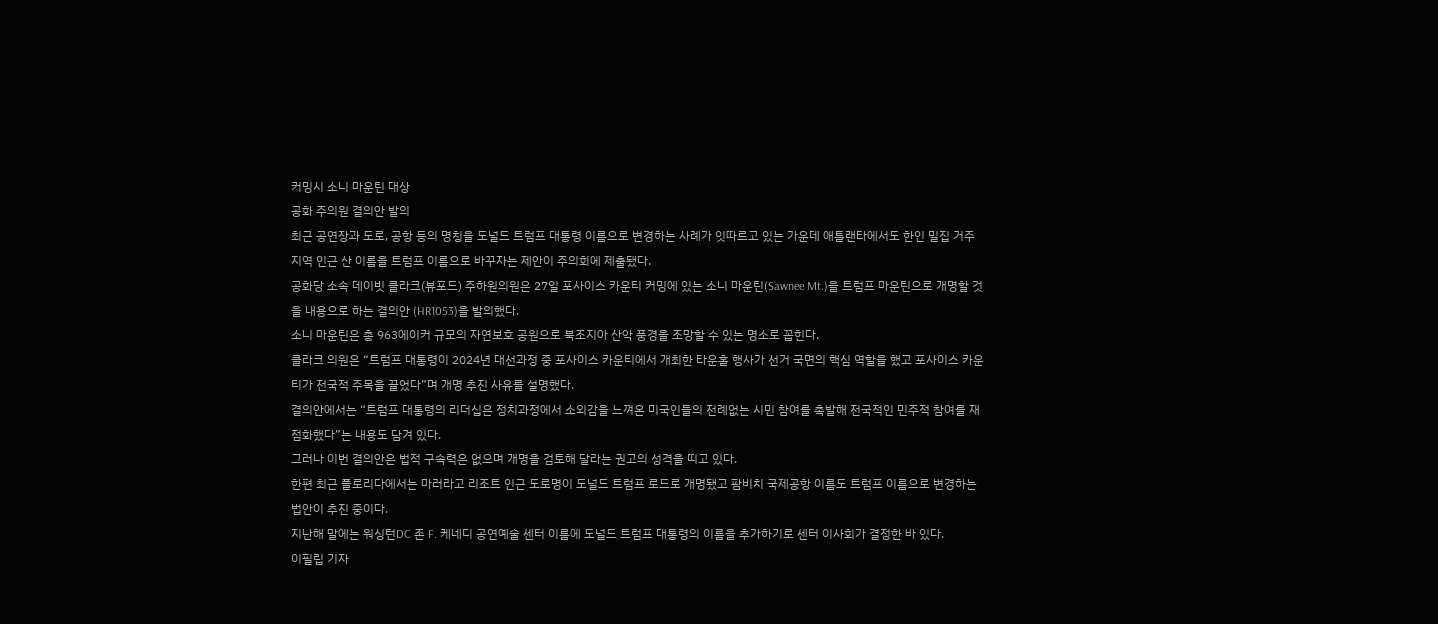커밍시 소니 마운틴 대상
공화 주의원 결의안 발의
최근 공연장과 도로, 공항 등의 명칭을 도널드 트럼프 대통령 이름으로 변경하는 사례가 잇따르고 있는 가운데 애틀랜타에서도 한인 밀집 거주 지역 인근 산 이름을 트럼프 이름으로 바꾸자는 제안이 주의회에 제출됐다.
공화당 소속 데이빗 클라크(뷰포드) 주하원의원은 27일 포사이스 카운티 커밍에 있는 소니 마운틴(Sawnee Mt.)을 트럼프 마운틴으로 개명할 것을 내용으로 하는 결의안 (HR1053)을 발의했다.
소니 마운틴은 총 963에이커 규모의 자연보호 공원으로 북조지아 산악 풍경을 조망할 수 있는 명소로 꼽힌다.
클라크 의원은 “트럼프 대통령이 2024년 대선과정 중 포사이스 카운티에서 개최한 타운홀 행사가 선거 국면의 핵심 역할을 했고 포사이스 카운티가 전국적 주목을 끌었다”며 개명 추진 사유를 설명했다.
결의안에서는 “트럼프 대통령의 리더십은 정치과정에서 소외감을 느껴온 미국인들의 전례없는 시민 참여를 촉발해 전국적인 민주적 참여를 재점화했다”는 내용도 담겨 있다.
그러나 이번 결의안은 법적 구속력은 없으며 개명을 검토해 달라는 권고의 성격을 띠고 있다.
한편 최근 플로리다에서는 마러라고 리조트 인근 도로명이 도널드 트럼프 로드로 개명됐고 팜비치 국제공항 이름도 트럼프 이름으로 변경하는 법안이 추진 중이다.
지난해 말에는 워싱턴DC 존 F. 케네디 공연예술 센터 이름에 도널드 트럼프 대통령의 이름을 추가하기로 센터 이사회가 결정한 바 있다.
이필립 기자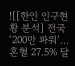![[한인 인구현황 분석] 전국 ‘200만 파워’… 혼혈 27.5% 달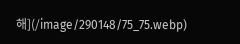해](/image/290148/75_75.webp)